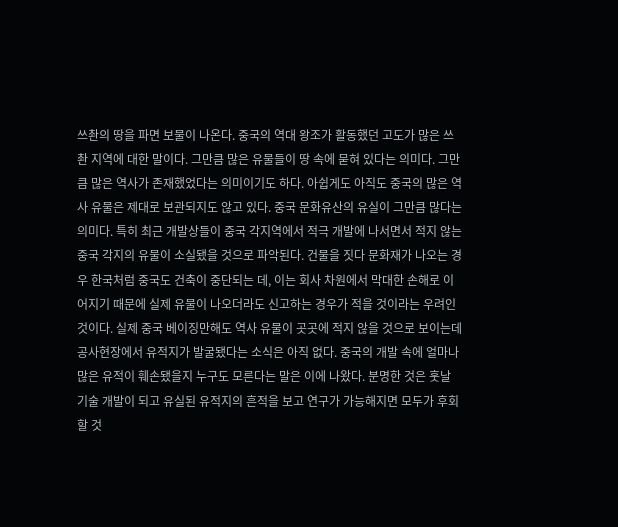쓰촨의 땅을 파면 보물이 나온다. 중국의 역대 왕조가 활동했던 고도가 많은 쓰촨 지역에 대한 말이다. 그만큼 많은 유물들이 땅 속에 묻혀 있다는 의미다. 그만큼 많은 역사가 존재했었다는 의미이기도 하다. 아쉽게도 아직도 중국의 많은 역사 유물은 제대로 보관되지도 않고 있다. 중국 문화유산의 유실이 그만큼 많다는 의미다. 특히 최근 개발상들이 중국 각지역에서 적극 개발에 나서면서 적지 않는 중국 각지의 유물이 소실됐을 것으로 파악된다. 건물을 짓다 문화재가 나오는 경우 한국처럼 중국도 건축이 중단되는 데, 이는 회사 차원에서 막대한 손해로 이어지기 때문에 실제 유물이 나오더라도 신고하는 경우가 적을 것이라는 우려인 것이다. 실제 중국 베이징만해도 역사 유물이 곳곳에 적지 않을 것으로 보이는데 공사현장에서 유적지가 발굴됐다는 소식은 아직 없다. 중국의 개발 속에 얼마나 많은 유적이 훼손됐을지 누구도 모른다는 말은 이에 나왔다. 분명한 것은 훗날 기술 개발이 되고 유실된 유적지의 흔적을 보고 연구가 가능해지면 모두가 후회할 것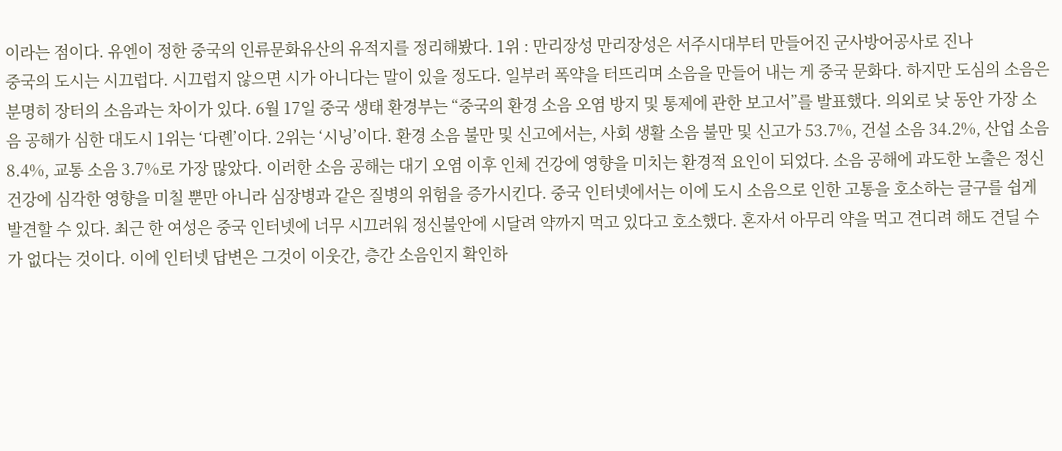이라는 점이다. 유엔이 정한 중국의 인류문화유산의 유적지를 정리해봤다. 1위 : 만리장성 만리장성은 서주시대부터 만들어진 군사방어공사로 진나
중국의 도시는 시끄럽다. 시끄럽지 않으면 시가 아니다는 말이 있을 정도다. 일부러 폭약을 터뜨리며 소음을 만들어 내는 게 중국 문화다. 하지만 도심의 소음은 분명히 장터의 소음과는 차이가 있다. 6월 17일 중국 생태 환경부는 “중국의 환경 소음 오염 방지 및 통제에 관한 보고서”를 발표했다. 의외로 낮 동안 가장 소음 공해가 심한 대도시 1위는 ‘다롄’이다. 2위는 ‘시닝’이다. 환경 소음 불만 및 신고에서는, 사회 생활 소음 불만 및 신고가 53.7%, 건설 소음 34.2%, 산업 소음 8.4%, 교통 소음 3.7%로 가장 많았다. 이러한 소음 공해는 대기 오염 이후 인체 건강에 영향을 미치는 환경적 요인이 되었다. 소음 공해에 과도한 노출은 정신 건강에 심각한 영향을 미칠 뿐만 아니라 심장병과 같은 질병의 위험을 증가시킨다. 중국 인터넷에서는 이에 도시 소음으로 인한 고통을 호소하는 글구를 쉽게 발견할 수 있다. 최근 한 여성은 중국 인터넷에 너무 시끄러워 정신불안에 시달려 약까지 먹고 있다고 호소했다. 혼자서 아무리 약을 먹고 견디려 해도 견딜 수가 없다는 것이다. 이에 인터넷 답변은 그것이 이웃간, 층간 소음인지 확인하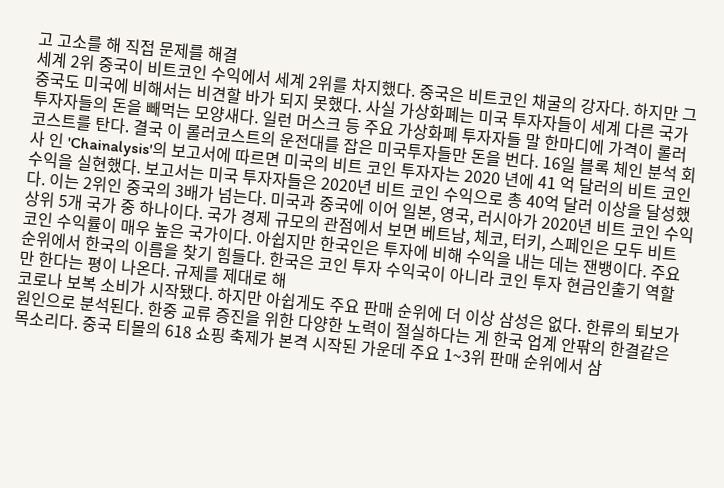고 고소를 해 직접 문제를 해결
세계 2위 중국이 비트코인 수익에서 세계 2위를 차지했다. 중국은 비트코인 채굴의 강자다. 하지만 그 중국도 미국에 비해서는 비견할 바가 되지 못했다. 사실 가상화폐는 미국 투자자들이 세계 다른 국가 투자자들의 돈을 빼먹는 모양새다. 일런 머스크 등 주요 가상화폐 투자자들 말 한마디에 가격이 롤러코스트를 탄다. 결국 이 롤러코스트의 운전대를 잡은 미국투자들만 돈을 번다. 16일 블록 체인 분석 회사 인 'Chainalysis'의 보고서에 따르면 미국의 비트 코인 투자자는 2020 년에 41 억 달러의 비트 코인 수익을 실현했다. 보고서는 미국 투자자들은 2020년 비트 코인 수익으로 총 40억 달러 이상을 달성했다. 이는 2위인 중국의 3배가 넘는다. 미국과 중국에 이어 일본, 영국, 러시아가 2020년 비트 코인 수익 상위 5개 국가 중 하나이다. 국가 경제 규모의 관점에서 보면 베트남, 체코, 터키, 스페인은 모두 비트 코인 수익률이 매우 높은 국가이다. 아쉽지만 한국인은 투자에 비해 수익을 내는 데는 잰뱅이다. 주요 순위에서 한국의 이름을 찾기 힘들다. 한국은 코인 투자 수익국이 아니라 코인 투자 현금인출기 역할만 한다는 평이 나온다. 규제를 제대로 해
코로나 보복 소비가 시작됐다. 하지만 아쉽게도 주요 판매 순위에 더 이상 삼성은 없다. 한류의 퇴보가 원인으로 분석된다. 한중 교류 증진을 위한 다양한 노력이 절실하다는 게 한국 업계 안팎의 한결같은 목소리다. 중국 티몰의 618 쇼핑 축제가 본격 시작된 가운데 주요 1~3위 판매 순위에서 삼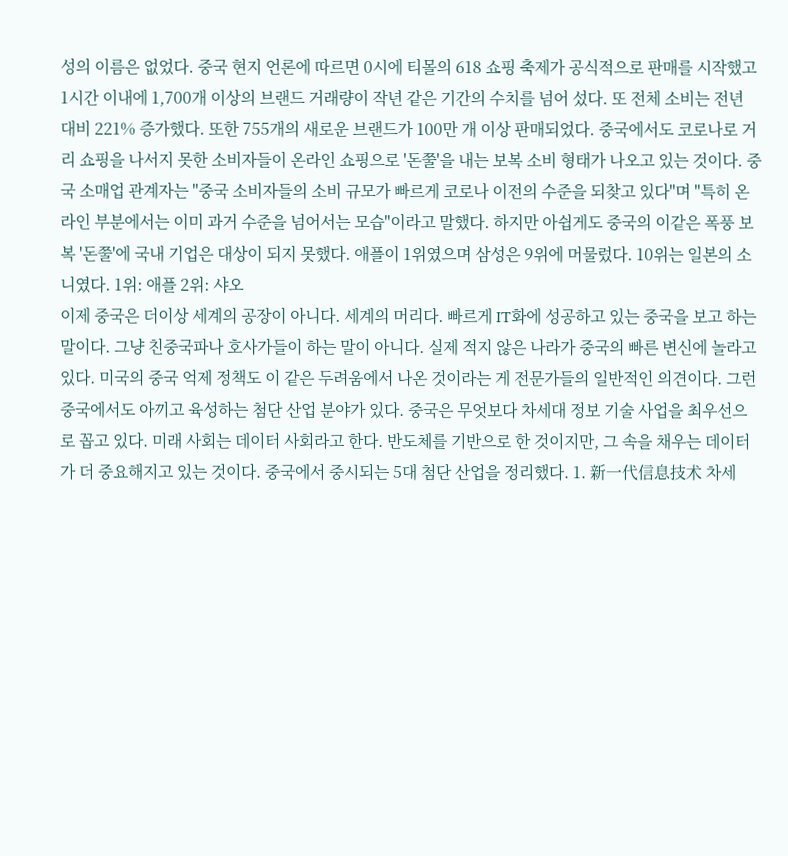성의 이름은 없었다. 중국 현지 언론에 따르면 0시에 티몰의 618 쇼핑 축제가 공식적으로 판매를 시작했고 1시간 이내에 1,700개 이상의 브랜드 거래량이 작년 같은 기간의 수치를 넘어 섰다. 또 전체 소비는 전년 대비 221% 증가했다. 또한 755개의 새로운 브랜드가 100만 개 이상 판매되었다. 중국에서도 코로나로 거리 쇼핑을 나서지 못한 소비자들이 온라인 쇼핑으로 '돈쭐'을 내는 보복 소비 형태가 나오고 있는 것이다. 중국 소매업 관계자는 "중국 소비자들의 소비 규모가 빠르게 코로나 이전의 수준을 되찾고 있다"며 "특히 온라인 부분에서는 이미 과거 수준을 넘어서는 모습"이라고 말했다. 하지만 아쉽게도 중국의 이같은 폭풍 보복 '돈쭐'에 국내 기업은 대상이 되지 못했다. 애플이 1위였으며 삼성은 9위에 머물렀다. 10위는 일본의 소니였다. 1위: 애플 2위: 샤오
이제 중국은 더이상 세계의 공장이 아니다. 세계의 머리다. 빠르게 IT화에 성공하고 있는 중국을 보고 하는 말이다. 그냥 친중국파나 호사가들이 하는 말이 아니다. 실제 적지 않은 나라가 중국의 빠른 변신에 놀라고 있다. 미국의 중국 억제 정책도 이 같은 두려움에서 나온 것이라는 게 전문가들의 일반적인 의견이다. 그런 중국에서도 아끼고 육성하는 첨단 산업 분야가 있다. 중국은 무엇보다 차세대 정보 기술 사업을 최우선으로 꼽고 있다. 미래 사회는 데이터 사회라고 한다. 반도체를 기반으로 한 것이지만, 그 속을 채우는 데이터가 더 중요해지고 있는 것이다. 중국에서 중시되는 5대 첨단 산업을 정리했다. 1. 新一代信息技术 차세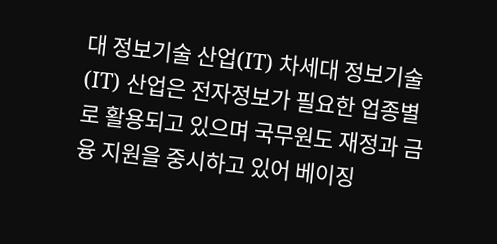대 정보기술 산업(IT) 차세대 정보기술(IT) 산업은 전자정보가 필요한 업종별로 활용되고 있으며 국무원도 재정과 금융 지원을 중시하고 있어 베이징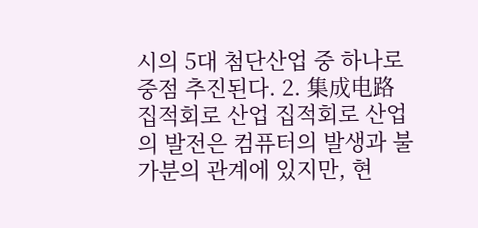시의 5대 첨단산업 중 하나로 중점 추진된다. 2. 集成电路 집적회로 산업 집적회로 산업의 발전은 컴퓨터의 발생과 불가분의 관계에 있지만, 현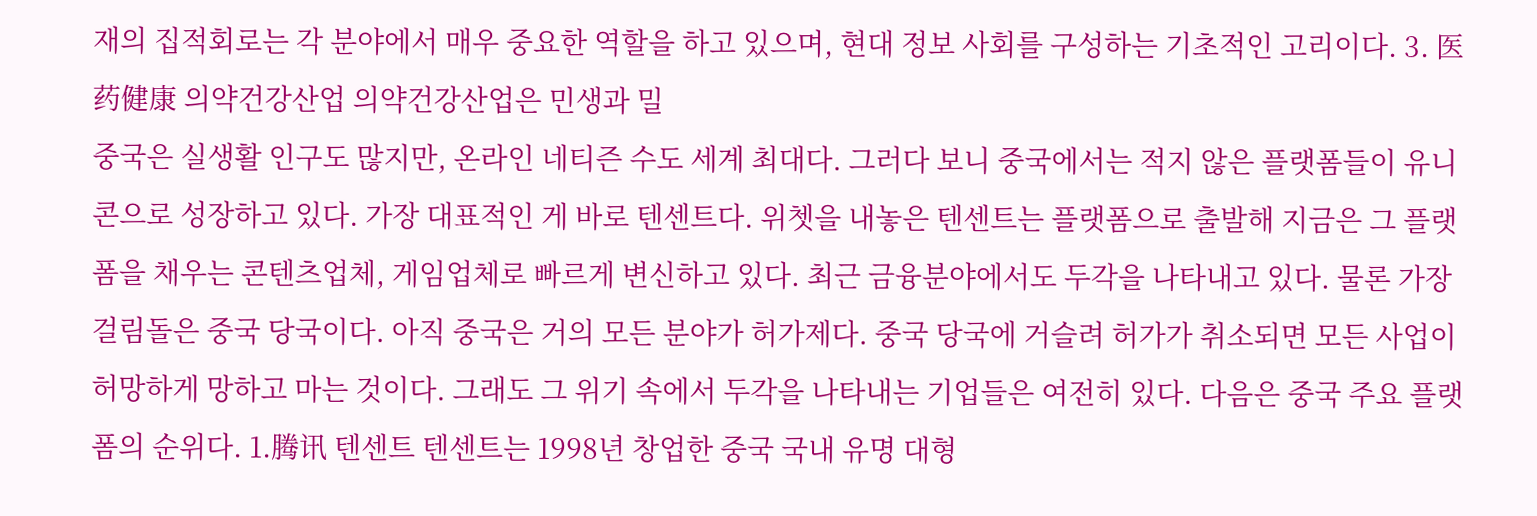재의 집적회로는 각 분야에서 매우 중요한 역할을 하고 있으며, 현대 정보 사회를 구성하는 기초적인 고리이다. 3. 医药健康 의약건강산업 의약건강산업은 민생과 밀
중국은 실생활 인구도 많지만, 온라인 네티즌 수도 세계 최대다. 그러다 보니 중국에서는 적지 않은 플랫폼들이 유니콘으로 성장하고 있다. 가장 대표적인 게 바로 텐센트다. 위쳇을 내놓은 텐센트는 플랫폼으로 출발해 지금은 그 플랫폼을 채우는 콘텐츠업체, 게임업체로 빠르게 변신하고 있다. 최근 금융분야에서도 두각을 나타내고 있다. 물론 가장 걸림돌은 중국 당국이다. 아직 중국은 거의 모든 분야가 허가제다. 중국 당국에 거슬려 허가가 취소되면 모든 사업이 허망하게 망하고 마는 것이다. 그래도 그 위기 속에서 두각을 나타내는 기업들은 여전히 있다. 다음은 중국 주요 플랫폼의 순위다. 1.腾讯 텐센트 텐센트는 1998년 창업한 중국 국내 유명 대형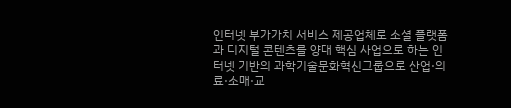인터넷 부가가치 서비스 제공업체로 소셜 플랫폼과 디지털 콘텐츠를 양대 핵심 사업으로 하는 인터넷 기반의 과학기술문화혁신그룹으로 산업·의료·소매·교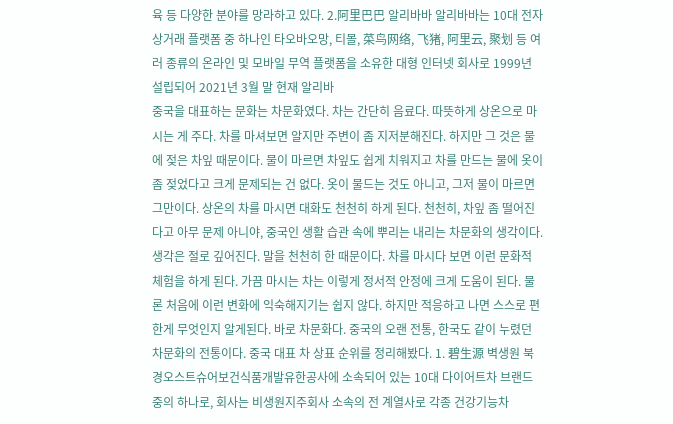육 등 다양한 분야를 망라하고 있다. 2.阿里巴巴 알리바바 알리바바는 10대 전자상거래 플랫폼 중 하나인 타오바오망, 티몰, 菜鸟网络, 飞猪, 阿里云, 聚划 등 여러 종류의 온라인 및 모바일 무역 플랫폼을 소유한 대형 인터넷 회사로 1999년 설립되어 2021년 3월 말 현재 알리바
중국을 대표하는 문화는 차문화였다. 차는 간단히 음료다. 따뜻하게 상온으로 마시는 게 주다. 차를 마셔보면 알지만 주변이 좀 지저분해진다. 하지만 그 것은 물에 젖은 차잎 때문이다. 물이 마르면 차잎도 쉽게 치워지고 차를 만드는 물에 옷이 좀 젖었다고 크게 문제되는 건 없다. 옷이 물드는 것도 아니고, 그저 물이 마르면 그만이다. 상온의 차를 마시면 대화도 천천히 하게 된다. 천천히, 차잎 좀 떨어진다고 아무 문제 아니야, 중국인 생활 습관 속에 뿌리는 내리는 차문화의 생각이다. 생각은 절로 깊어진다. 말을 천천히 한 때문이다. 차를 마시다 보면 이런 문화적 체험을 하게 된다. 가끔 마시는 차는 이렇게 정서적 안정에 크게 도움이 된다. 물론 처음에 이런 변화에 익숙해지기는 쉽지 않다. 하지만 적응하고 나면 스스로 편한게 무엇인지 알게된다. 바로 차문화다. 중국의 오랜 전통, 한국도 같이 누렸던 차문화의 전통이다. 중국 대표 차 상표 순위를 정리해봤다. 1. 碧生源 벽생원 북경오스트슈어보건식품개발유한공사에 소속되어 있는 10대 다이어트차 브랜드 중의 하나로, 회사는 비생원지주회사 소속의 전 계열사로 각종 건강기능차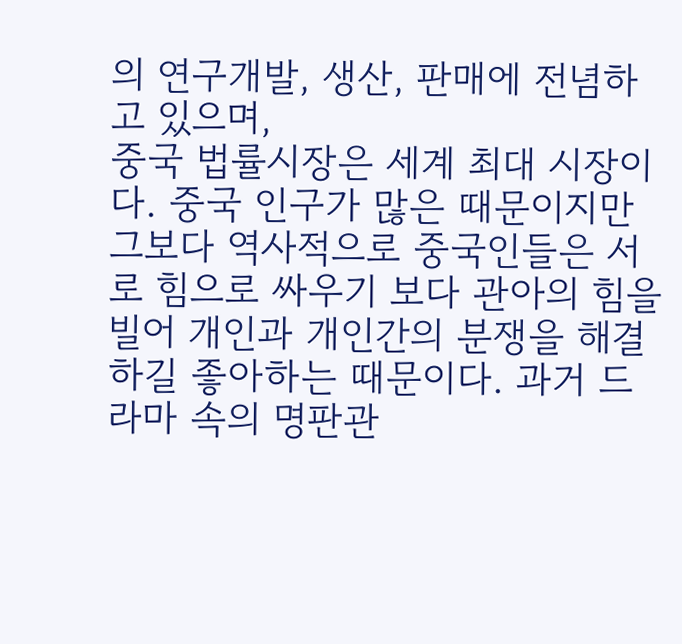의 연구개발, 생산, 판매에 전념하고 있으며,
중국 법률시장은 세계 최대 시장이다. 중국 인구가 많은 때문이지만 그보다 역사적으로 중국인들은 서로 힘으로 싸우기 보다 관아의 힘을 빌어 개인과 개인간의 분쟁을 해결하길 좋아하는 때문이다. 과거 드라마 속의 명판관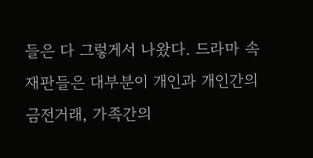들은 다 그렇게서 나왔다. 드라마 속 재판들은 대부분이 개인과 개인간의 금전거래, 가족간의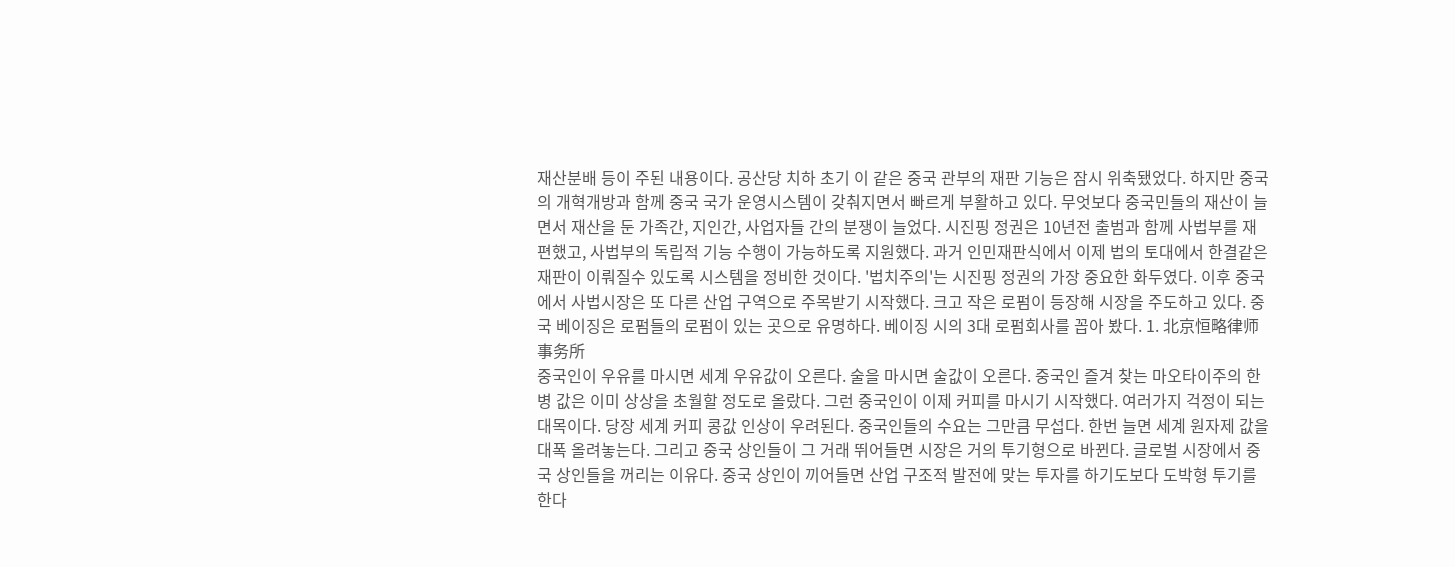재산분배 등이 주된 내용이다. 공산당 치하 초기 이 같은 중국 관부의 재판 기능은 잠시 위축됐었다. 하지만 중국의 개혁개방과 함께 중국 국가 운영시스템이 갖춰지면서 빠르게 부활하고 있다. 무엇보다 중국민들의 재산이 늘면서 재산을 둔 가족간, 지인간, 사업자들 간의 분쟁이 늘었다. 시진핑 정권은 10년전 출범과 함께 사법부를 재편했고, 사법부의 독립적 기능 수행이 가능하도록 지원했다. 과거 인민재판식에서 이제 법의 토대에서 한결같은 재판이 이뤄질수 있도록 시스템을 정비한 것이다. '법치주의'는 시진핑 정권의 가장 중요한 화두였다. 이후 중국에서 사법시장은 또 다른 산업 구역으로 주목받기 시작했다. 크고 작은 로펌이 등장해 시장을 주도하고 있다. 중국 베이징은 로펌들의 로펌이 있는 곳으로 유명하다. 베이징 시의 3대 로펌회사를 꼽아 봤다. 1. 北京恒略律师事务所
중국인이 우유를 마시면 세계 우유값이 오른다. 술을 마시면 술값이 오른다. 중국인 즐겨 찾는 마오타이주의 한병 값은 이미 상상을 초월할 정도로 올랐다. 그런 중국인이 이제 커피를 마시기 시작했다. 여러가지 걱정이 되는 대목이다. 당장 세계 커피 콩값 인상이 우려된다. 중국인들의 수요는 그만큼 무섭다. 한번 늘면 세계 원자제 값을 대폭 올려놓는다. 그리고 중국 상인들이 그 거래 뛰어들면 시장은 거의 투기형으로 바뀐다. 글로벌 시장에서 중국 상인들을 꺼리는 이유다. 중국 상인이 끼어들면 산업 구조적 발전에 맞는 투자를 하기도보다 도박형 투기를 한다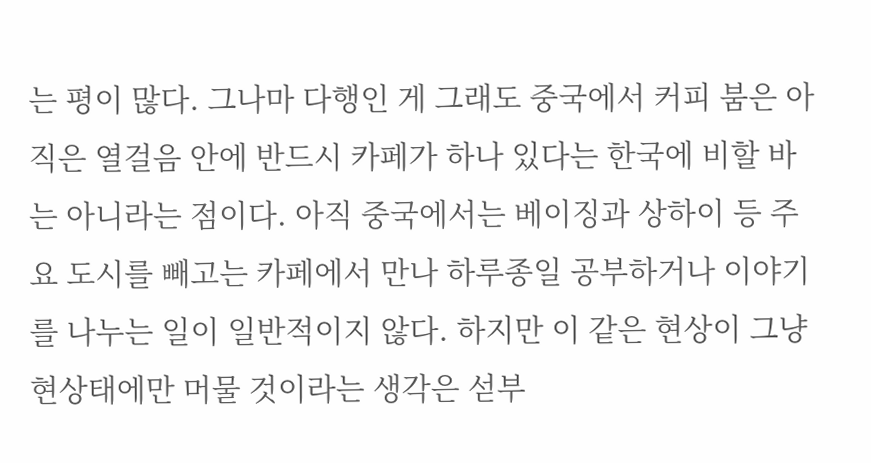는 평이 많다. 그나마 다행인 게 그래도 중국에서 커피 붐은 아직은 열걸음 안에 반드시 카페가 하나 있다는 한국에 비할 바는 아니라는 점이다. 아직 중국에서는 베이징과 상하이 등 주요 도시를 빼고는 카페에서 만나 하루종일 공부하거나 이야기를 나누는 일이 일반적이지 않다. 하지만 이 같은 현상이 그냥 현상태에만 머물 것이라는 생각은 섣부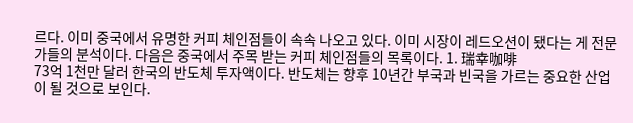르다. 이미 중국에서 유명한 커피 체인점들이 속속 나오고 있다. 이미 시장이 레드오션이 됐다는 게 전문가들의 분석이다. 다음은 중국에서 주목 받는 커피 체인점들의 목록이다. 1. 瑞幸咖啡
73억 1천만 달러 한국의 반도체 투자액이다. 반도체는 향후 10년간 부국과 빈국을 가르는 중요한 산업이 될 것으로 보인다.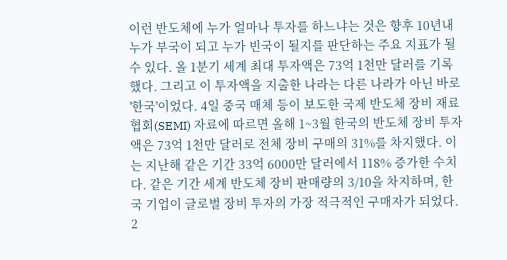이런 반도체에 누가 얼마나 투자를 하느냐는 것은 향후 10년내 누가 부국이 되고 누가 빈국이 될지를 판단하는 주요 지표가 될 수 있다. 올 1분기 세계 최대 투자액은 73억 1천만 달러를 기록했다. 그리고 이 투자액을 지출한 나라는 다른 나라가 아닌 바로 '한국'이었다. 4일 중국 매체 등이 보도한 국제 반도체 장비 재료 협회(SEMI) 자료에 따르면 올해 1~3월 한국의 반도체 장비 투자액은 73억 1천만 달러로 전체 장비 구매의 31%를 차지했다. 이는 지난해 같은 기간 33억 6000만 달러에서 118% 증가한 수치다. 같은 기간 세계 반도체 장비 판매량의 3/10을 차지하며, 한국 기업이 글로벌 장비 투자의 가장 적극적인 구매자가 되었다. 2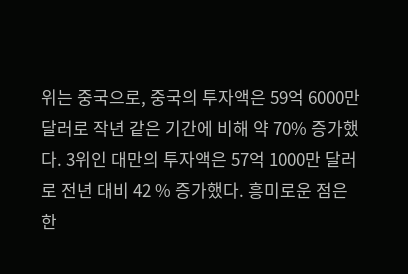위는 중국으로, 중국의 투자액은 59억 6000만 달러로 작년 같은 기간에 비해 약 70% 증가했다. 3위인 대만의 투자액은 57억 1000만 달러로 전년 대비 42 % 증가했다. 흥미로운 점은 한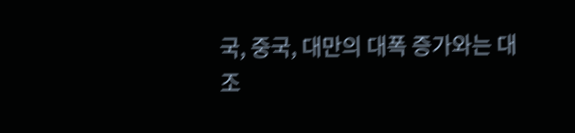국, 중국, 대만의 대폭 증가와는 대조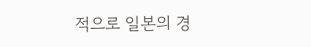적으로 일본의 경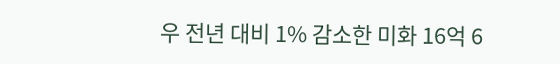우 전년 대비 1% 감소한 미화 16억 6